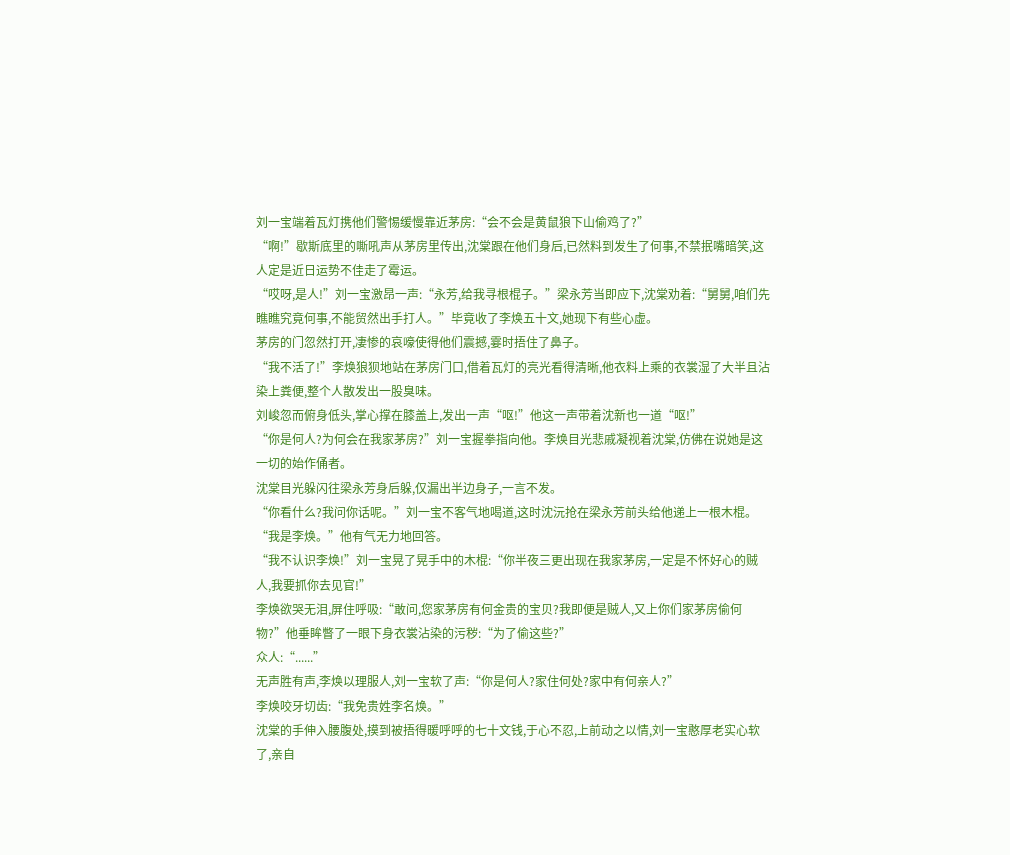刘一宝端着瓦灯携他们警惕缓慢靠近茅房:“会不会是黄鼠狼下山偷鸡了?”
“啊!”歇斯底里的嘶吼声从茅房里传出,沈棠跟在他们身后,已然料到发生了何事,不禁抿嘴暗笑,这人定是近日运势不佳走了霉运。
“哎呀,是人!”刘一宝激昂一声:“永芳,给我寻根棍子。”梁永芳当即应下,沈棠劝着:“舅舅,咱们先瞧瞧究竟何事,不能贸然出手打人。”毕竟收了李焕五十文,她现下有些心虚。
茅房的门忽然打开,凄惨的哀嚎使得他们震撼,霎时捂住了鼻子。
“我不活了!”李焕狼狈地站在茅房门口,借着瓦灯的亮光看得清晰,他衣料上乘的衣裳湿了大半且沾染上粪便,整个人散发出一股臭味。
刘峻忽而俯身低头,掌心撑在膝盖上,发出一声“呕!”他这一声带着沈新也一道“呕!”
“你是何人?为何会在我家茅房?”刘一宝握拳指向他。李焕目光悲戚凝视着沈棠,仿佛在说她是这一切的始作俑者。
沈棠目光躲闪往梁永芳身后躲,仅漏出半边身子,一言不发。
“你看什么?我问你话呢。”刘一宝不客气地喝道,这时沈沅抢在梁永芳前头给他递上一根木棍。
“我是李焕。”他有气无力地回答。
“我不认识李焕!”刘一宝晃了晃手中的木棍:“你半夜三更出现在我家茅房,一定是不怀好心的贼人,我要抓你去见官!”
李焕欲哭无泪,屏住呼吸:“敢问,您家茅房有何金贵的宝贝?我即便是贼人,又上你们家茅房偷何物?”他垂眸瞥了一眼下身衣裳沾染的污秽:“为了偷这些?”
众人:“......”
无声胜有声,李焕以理服人,刘一宝软了声:“你是何人?家住何处?家中有何亲人?”
李焕咬牙切齿:“我免贵姓李名焕。”
沈棠的手伸入腰腹处,摸到被捂得暖呼呼的七十文钱,于心不忍,上前动之以情,刘一宝憨厚老实心软了,亲自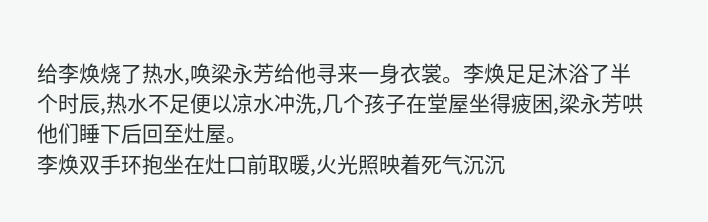给李焕烧了热水,唤梁永芳给他寻来一身衣裳。李焕足足沐浴了半个时辰,热水不足便以凉水冲洗,几个孩子在堂屋坐得疲困,梁永芳哄他们睡下后回至灶屋。
李焕双手环抱坐在灶口前取暖,火光照映着死气沉沉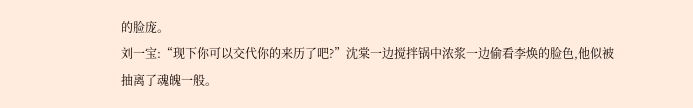的脸庞。
刘一宝:“现下你可以交代你的来历了吧?”沈棠一边搅拌锅中浓浆一边偷看李焕的脸色,他似被抽离了魂魄一般。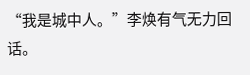“我是城中人。”李焕有气无力回话。